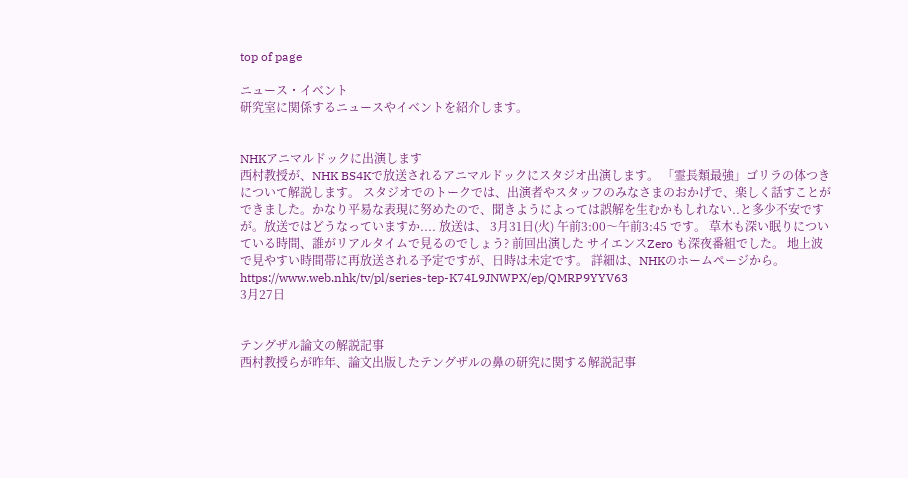top of page

ニュース・イベント
研究室に関係するニュースやイベントを紹介します。


NHKアニマルドックに出演します
西村教授が、NHK BS4Kで放送されるアニマルドックにスタジオ出演します。 「霊長類最強」ゴリラの体つきについて解説します。 スタジオでのトークでは、出演者やスタッフのみなさまのおかげで、楽しく話すことができました。かなり平易な表現に努めたので、聞きようによっては誤解を生むかもしれない..と多少不安ですが。放送ではどうなっていますか.... 放送は、 3月31日(火) 午前3:00〜午前3:45 です。 草木も深い眠りについている時間、誰がリアルタイムで見るのでしょう? 前回出演した サイエンスZero も深夜番組でした。 地上波で見やすい時間帯に再放送される予定ですが、日時は未定です。 詳細は、NHKのホームページから。 https://www.web.nhk/tv/pl/series-tep-K74L9JNWPX/ep/QMRP9YYV63
3月27日


テングザル論文の解説記事
西村教授らが昨年、論文出版したテングザルの鼻の研究に関する解説記事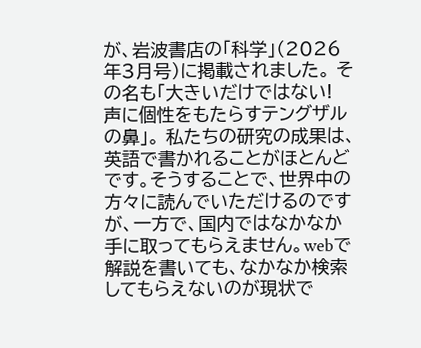が、岩波書店の「科学」(2026年3月号)に掲載されました。 その名も「大きいだけではない! 声に個性をもたらすテングザルの鼻」。 私たちの研究の成果は、英語で書かれることがほとんどです。そうすることで、世界中の方々に読んでいただけるのですが、一方で、国内ではなかなか手に取ってもらえません。webで解説を書いても、なかなか検索してもらえないのが現状で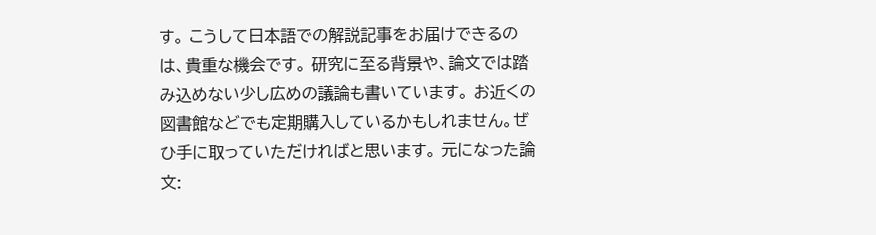す。 こうして日本語での解説記事をお届けできるのは、貴重な機会です。 研究に至る背景や、論文では踏み込めない少し広めの議論も書いています。 お近くの図書館などでも定期購入しているかもしれません。ぜひ手に取っていただければと思います。 元になった論文: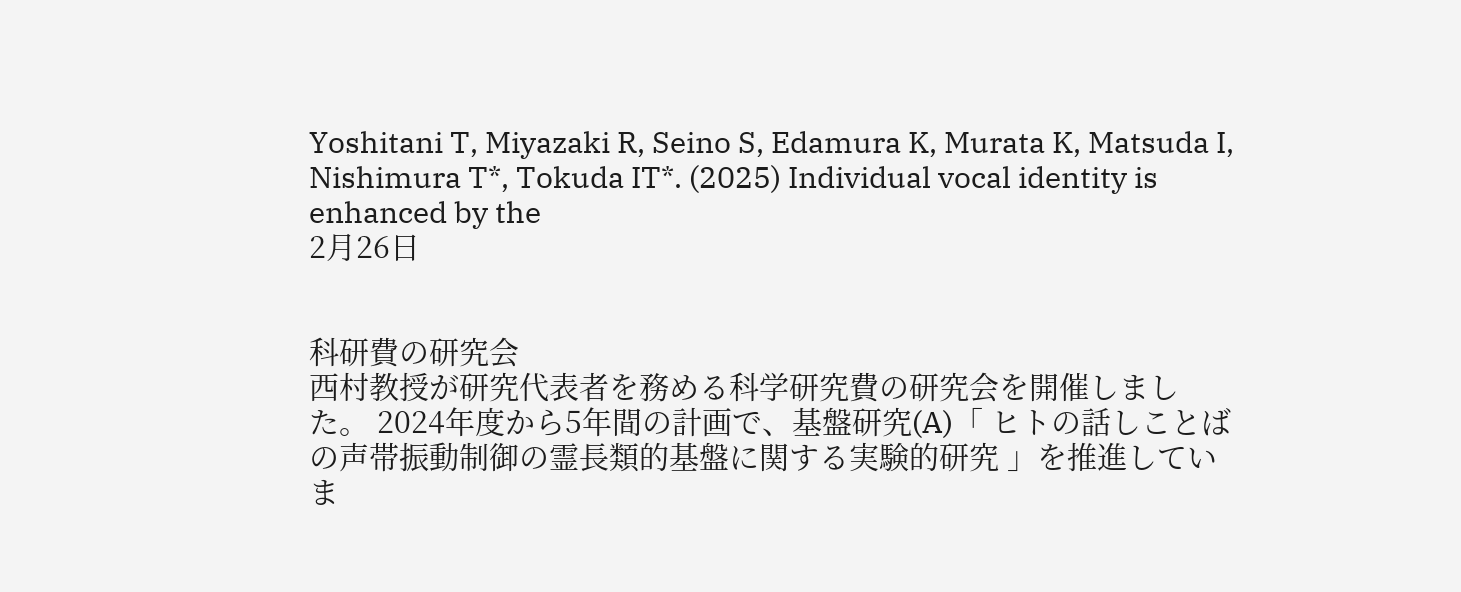Yoshitani T, Miyazaki R, Seino S, Edamura K, Murata K, Matsuda I, Nishimura T*, Tokuda IT*. (2025) Individual vocal identity is enhanced by the
2月26日


科研費の研究会
西村教授が研究代表者を務める科学研究費の研究会を開催しました。 2024年度から5年間の計画で、基盤研究(A)「 ヒトの話しことばの声帯振動制御の霊長類的基盤に関する実験的研究 」を推進していま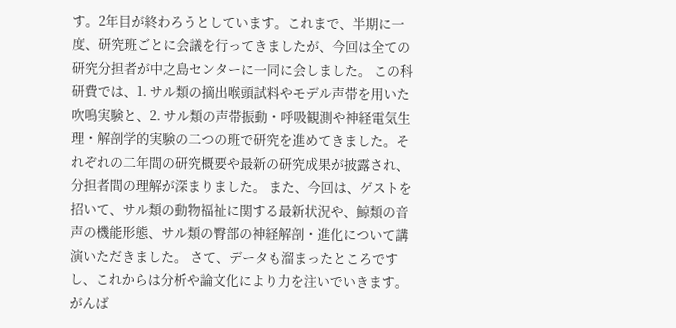す。2年目が終わろうとしています。これまで、半期に一度、研究班ごとに会議を行ってきましたが、今回は全ての研究分担者が中之島センターに一同に会しました。 この科研費では、1. サル類の摘出喉頭試料やモデル声帯を用いた吹鳴実験と、2. サル類の声帯振動・呼吸観測や神経電気生理・解剖学的実験の二つの班で研究を進めてきました。それぞれの二年間の研究概要や最新の研究成果が披露され、分担者間の理解が深まりました。 また、今回は、ゲストを招いて、サル類の動物福祉に関する最新状況や、鯨類の音声の機能形態、サル類の臀部の神経解剖・進化について講演いただきました。 さて、データも溜まったところですし、これからは分析や論文化により力を注いでいきます。がんば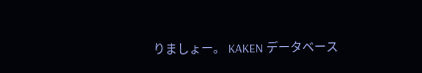りましょー。 KAKEN データベース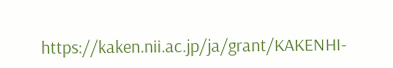https://kaken.nii.ac.jp/ja/grant/KAKENHI-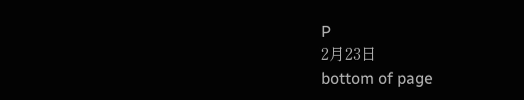P
2月23日
bottom of page